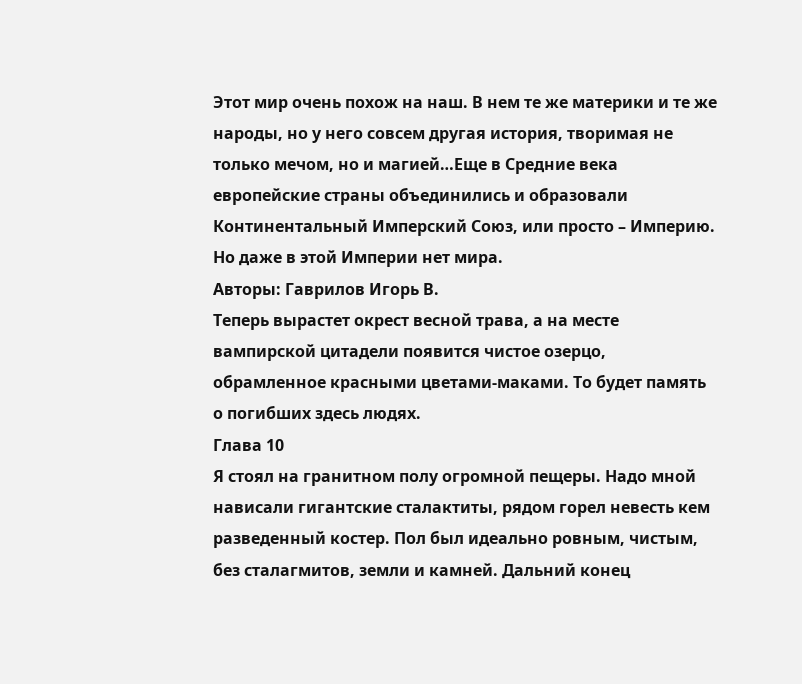Этот мир очень похож на наш. В нем те же материки и те же народы, но у него совсем другая история, творимая не только мечом, но и магией…Еще в Средние века европейские страны объединились и образовали Континентальный Имперский Союз, или просто – Империю. Но даже в этой Империи нет мира.
Авторы: Гаврилов Игорь В.
Теперь вырастет окрест весной трава, а на месте вампирской цитадели появится чистое озерцо, обрамленное красными цветами-маками. То будет память о погибших здесь людях.
Глава 10
Я стоял на гранитном полу огромной пещеры. Надо мной нависали гигантские сталактиты, рядом горел невесть кем разведенный костер. Пол был идеально ровным, чистым, без сталагмитов, земли и камней. Дальний конец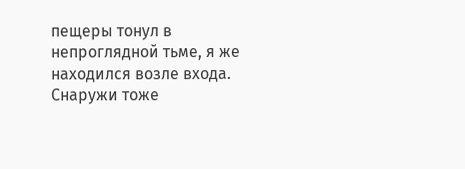пещеры тонул в непроглядной тьме, я же находился возле входа. Снаружи тоже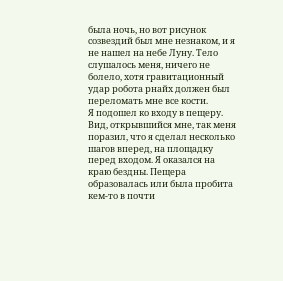была ночь, но вот рисунок созвездий был мне незнаком, и я не нашел на небе Луну. Тело слушалось меня, ничего не болело, хотя гравитационный удар робота рнайх должен был переломать мне все кости.
Я подошел ко входу в пещеру. Вид, открывшийся мне, так меня поразил, что я сделал несколько шагов вперед, на площадку перед входом. Я оказался на краю бездны. Пещера образовалась или была пробита кем-то в почти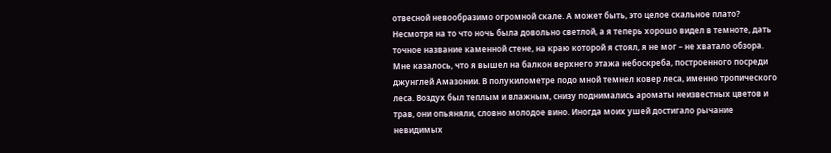отвесной невообразимо огромной скале. А может быть, это целое скальное плато? Несмотря на то что ночь была довольно светлой, а я теперь хорошо видел в темноте, дать точное название каменной стене, на краю которой я стоял, я не мог – не хватало обзора.
Мне казалось, что я вышел на балкон верхнего этажа небоскреба, построенного посреди джунглей Амазонии. В полукилометре подо мной темнел ковер леса, именно тропического леса. Воздух был теплым и влажным, снизу поднимались ароматы неизвестных цветов и трав, они опьяняли, словно молодое вино. Иногда моих ушей достигало рычание невидимых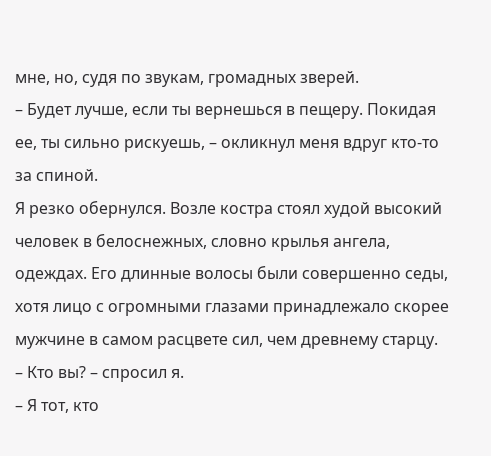мне, но, судя по звукам, громадных зверей.
– Будет лучше, если ты вернешься в пещеру. Покидая ее, ты сильно рискуешь, – окликнул меня вдруг кто-то за спиной.
Я резко обернулся. Возле костра стоял худой высокий человек в белоснежных, словно крылья ангела, одеждах. Его длинные волосы были совершенно седы, хотя лицо с огромными глазами принадлежало скорее мужчине в самом расцвете сил, чем древнему старцу.
– Кто вы? – спросил я.
– Я тот, кто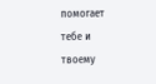помогает тебе и твоему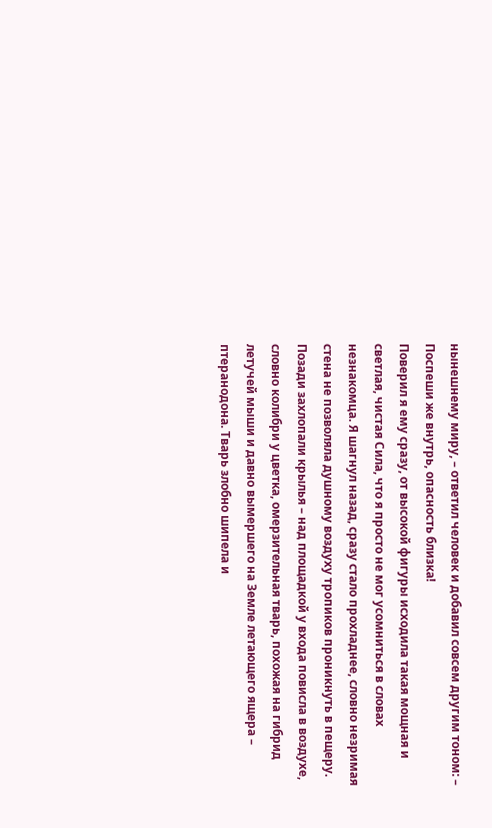нынешнему миру, – ответил человек и добавил совсем другим тоном: – Поспеши же внутрь, опасность близка!
Поверил я ему сразу, от высокой фигуры исходила такая мощная и светлая, чистая Сила, что я просто не мог усомниться в словах незнакомца. Я шагнул назад, сразу стало прохладнее, словно незримая стена не позволяла душному воздуху тропиков проникнуть в пещеру. Позади захлопали крылья – над площадкой у входа повисла в воздухе, словно колибри у цветка, омерзительная тварь, похожая на гибрид летучей мыши и давно вымершего на Земле летающего ящера – птеранодона. Тварь злобно шипела и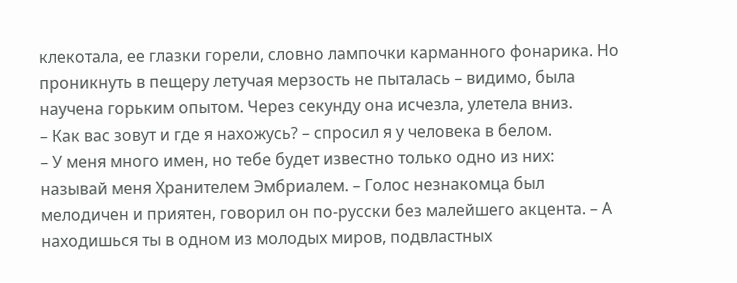клекотала, ее глазки горели, словно лампочки карманного фонарика. Но проникнуть в пещеру летучая мерзость не пыталась – видимо, была научена горьким опытом. Через секунду она исчезла, улетела вниз.
– Как вас зовут и где я нахожусь? – спросил я у человека в белом.
– У меня много имен, но тебе будет известно только одно из них: называй меня Хранителем Эмбриалем. – Голос незнакомца был мелодичен и приятен, говорил он по-русски без малейшего акцента. – А находишься ты в одном из молодых миров, подвластных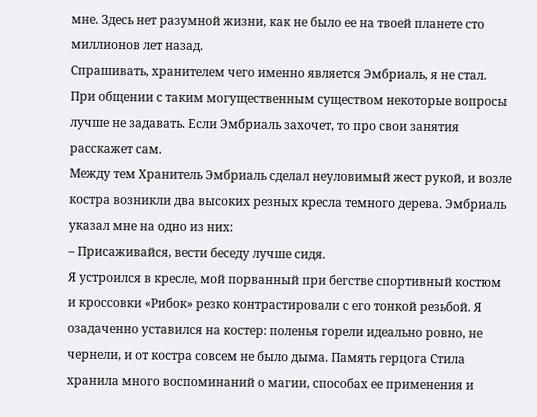мне. Здесь нет разумной жизни, как не было ее на твоей планете сто миллионов лет назад.
Спрашивать, хранителем чего именно является Эмбриаль, я не стал. При общении с таким могущественным существом некоторые вопросы лучше не задавать. Если Эмбриаль захочет, то про свои занятия расскажет сам.
Между тем Хранитель Эмбриаль сделал неуловимый жест рукой, и возле костра возникли два высоких резных кресла темного дерева. Эмбриаль указал мне на одно из них:
– Присаживайся, вести беседу лучше сидя.
Я устроился в кресле, мой порванный при бегстве спортивный костюм и кроссовки «Рибок» резко контрастировали с его тонкой резьбой. Я озадаченно уставился на костер: поленья горели идеально ровно, не чернели, и от костра совсем не было дыма. Память герцога Стила хранила много воспоминаний о магии, способах ее применения и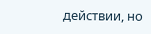действии, но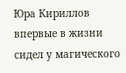Юра Кириллов впервые в жизни сидел у магического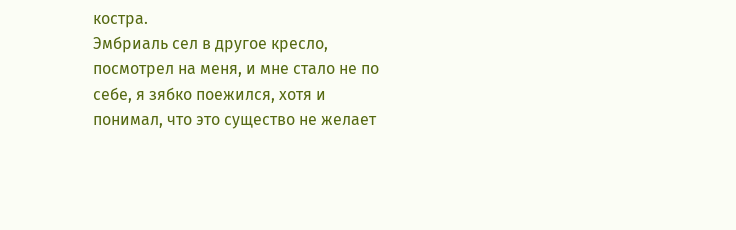костра.
Эмбриаль сел в другое кресло, посмотрел на меня, и мне стало не по себе, я зябко поежился, хотя и понимал, что это существо не желает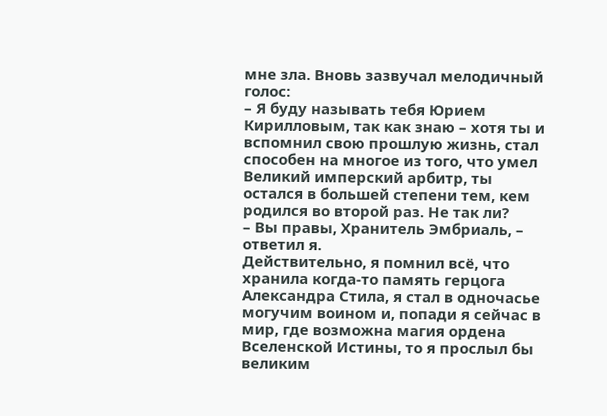мне зла. Вновь зазвучал мелодичный голос:
– Я буду называть тебя Юрием Кирилловым, так как знаю – хотя ты и вспомнил свою прошлую жизнь, стал способен на многое из того, что умел Великий имперский арбитр, ты остался в большей степени тем, кем родился во второй раз. Не так ли?
– Вы правы, Хранитель Эмбриаль, – ответил я.
Действительно, я помнил всё, что хранила когда-то память герцога Александра Стила, я стал в одночасье могучим воином и, попади я сейчас в мир, где возможна магия ордена Вселенской Истины, то я прослыл бы великим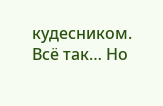кудесником. Всё так… Но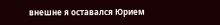внешне я оставался Юрием